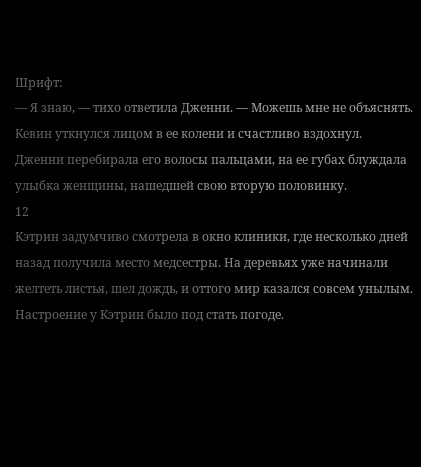Шрифт:
— Я знаю, — тихо ответила Дженни. — Можешь мне не объяснять.
Кевин уткнулся лицом в ее колени и счастливо вздохнул. Дженни перебирала его волосы пальцами, на ее губах блуждала улыбка женщины, нашедшей свою вторую половинку.
12
Кэтрин задумчиво смотрела в окно клиники, где несколько дней назад получила место медсестры. На деревьях уже начинали желтеть листья, шел дождь, и оттого мир казался совсем унылым. Настроение у Кэтрин было под стать погоде.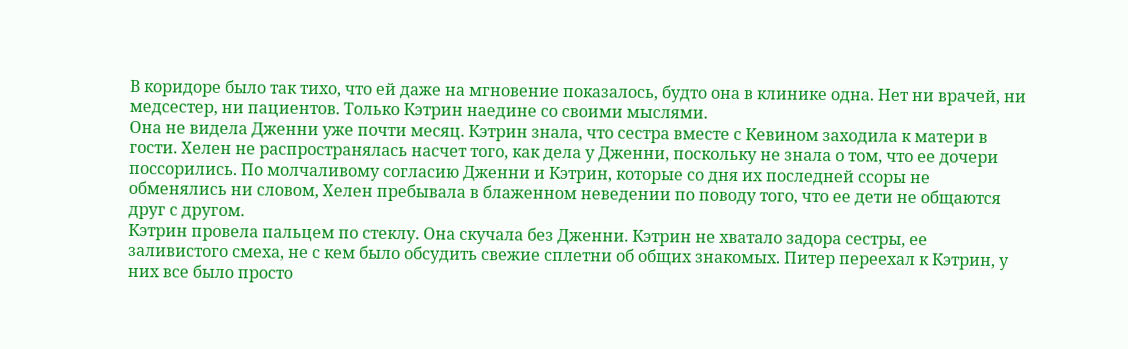В коридоре было так тихо, что ей даже на мгновение показалось, будто она в клинике одна. Нет ни врачей, ни медсестер, ни пациентов. Только Кэтрин наедине со своими мыслями.
Она не видела Дженни уже почти месяц. Кэтрин знала, что сестра вместе с Кевином заходила к матери в гости. Хелен не распространялась насчет того, как дела у Дженни, поскольку не знала о том, что ее дочери поссорились. По молчаливому согласию Дженни и Кэтрин, которые со дня их последней ссоры не обменялись ни словом, Хелен пребывала в блаженном неведении по поводу того, что ее дети не общаются друг с другом.
Кэтрин провела пальцем по стеклу. Она скучала без Дженни. Кэтрин не хватало задора сестры, ее заливистого смеха, не с кем было обсудить свежие сплетни об общих знакомых. Питер переехал к Кэтрин, у них все было просто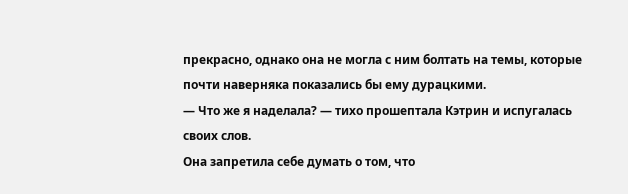прекрасно, однако она не могла с ним болтать на темы, которые почти наверняка показались бы ему дурацкими.
— Что же я наделала? — тихо прошептала Кэтрин и испугалась своих слов.
Она запретила себе думать о том, что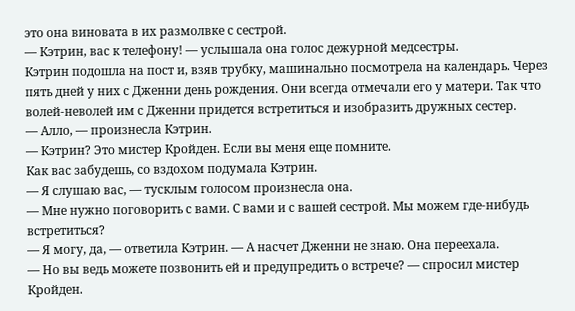это она виновата в их размолвке с сестрой.
— Кэтрин, вас к телефону! — услышала она голос дежурной медсестры.
Кэтрин подошла на пост и, взяв трубку, машинально посмотрела на календарь. Через пять дней у них с Дженни день рождения. Они всегда отмечали его у матери. Так что волей-неволей им с Дженни придется встретиться и изобразить дружных сестер.
— Алло, — произнесла Кэтрин.
— Кэтрин? Это мистер Кройден. Если вы меня еще помните.
Как вас забудешь, со вздохом подумала Кэтрин.
— Я слушаю вас, — тусклым голосом произнесла она.
— Мне нужно поговорить с вами. С вами и с вашей сестрой. Мы можем где-нибудь встретиться?
— Я могу, да, — ответила Кэтрин. — А насчет Дженни не знаю. Она переехала.
— Но вы ведь можете позвонить ей и предупредить о встрече? — спросил мистер Кройден.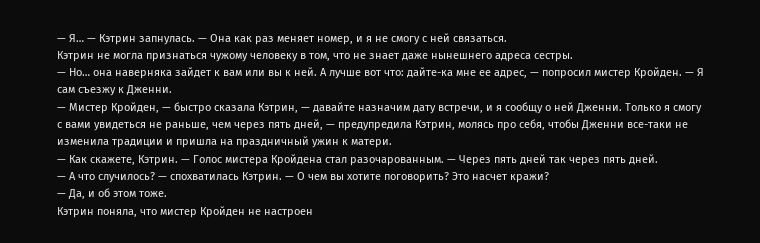— Я… — Кэтрин запнулась. — Она как раз меняет номер, и я не смогу с ней связаться.
Кэтрин не могла признаться чужому человеку в том, что не знает даже нынешнего адреса сестры.
— Но… она наверняка зайдет к вам или вы к ней. А лучше вот что: дайте-ка мне ее адрес, — попросил мистер Кройден. — Я сам съезжу к Дженни.
— Мистер Кройден, — быстро сказала Кэтрин, — давайте назначим дату встречи, и я сообщу о ней Дженни. Только я смогу с вами увидеться не раньше, чем через пять дней, — предупредила Кэтрин, молясь про себя, чтобы Дженни все-таки не изменила традиции и пришла на праздничный ужин к матери.
— Как скажете, Кэтрин. — Голос мистера Кройдена стал разочарованным. — Через пять дней так через пять дней.
— А что случилось? — спохватилась Кэтрин. — О чем вы хотите поговорить? Это насчет кражи?
— Да, и об этом тоже.
Кэтрин поняла, что мистер Кройден не настроен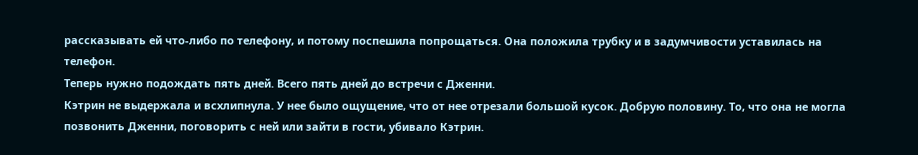рассказывать ей что-либо по телефону, и потому поспешила попрощаться. Она положила трубку и в задумчивости уставилась на телефон.
Теперь нужно подождать пять дней. Всего пять дней до встречи с Дженни.
Кэтрин не выдержала и всхлипнула. У нее было ощущение, что от нее отрезали большой кусок. Добрую половину. То, что она не могла позвонить Дженни, поговорить с ней или зайти в гости, убивало Кэтрин.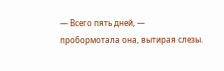— Всего пять дней, — пробормотала она, вытирая слезы.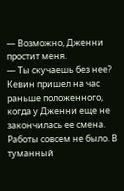— Возможно, Дженни простит меня.
— Ты скучаешь без нее?
Кевин пришел на час раньше положенного, когда у Дженни еще не закончилась ее смена. Работы совсем не было. В туманный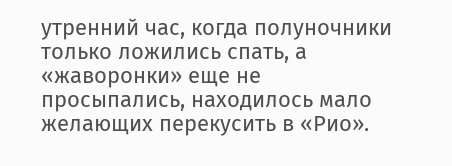утренний час, когда полуночники только ложились спать, а «жаворонки» еще не просыпались, находилось мало желающих перекусить в «Рио».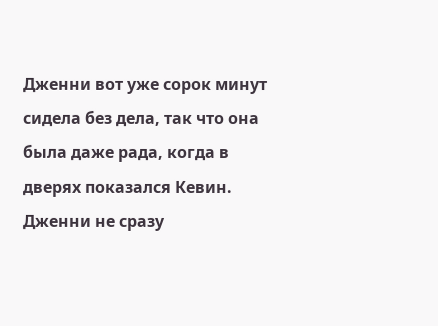Дженни вот уже сорок минут сидела без дела, так что она была даже рада, когда в дверях показался Кевин. Дженни не сразу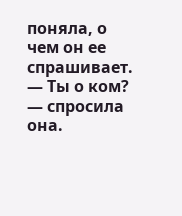поняла, о чем он ее спрашивает.
— Ты о ком? — спросила она.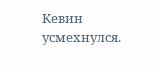Кевин усмехнулся.